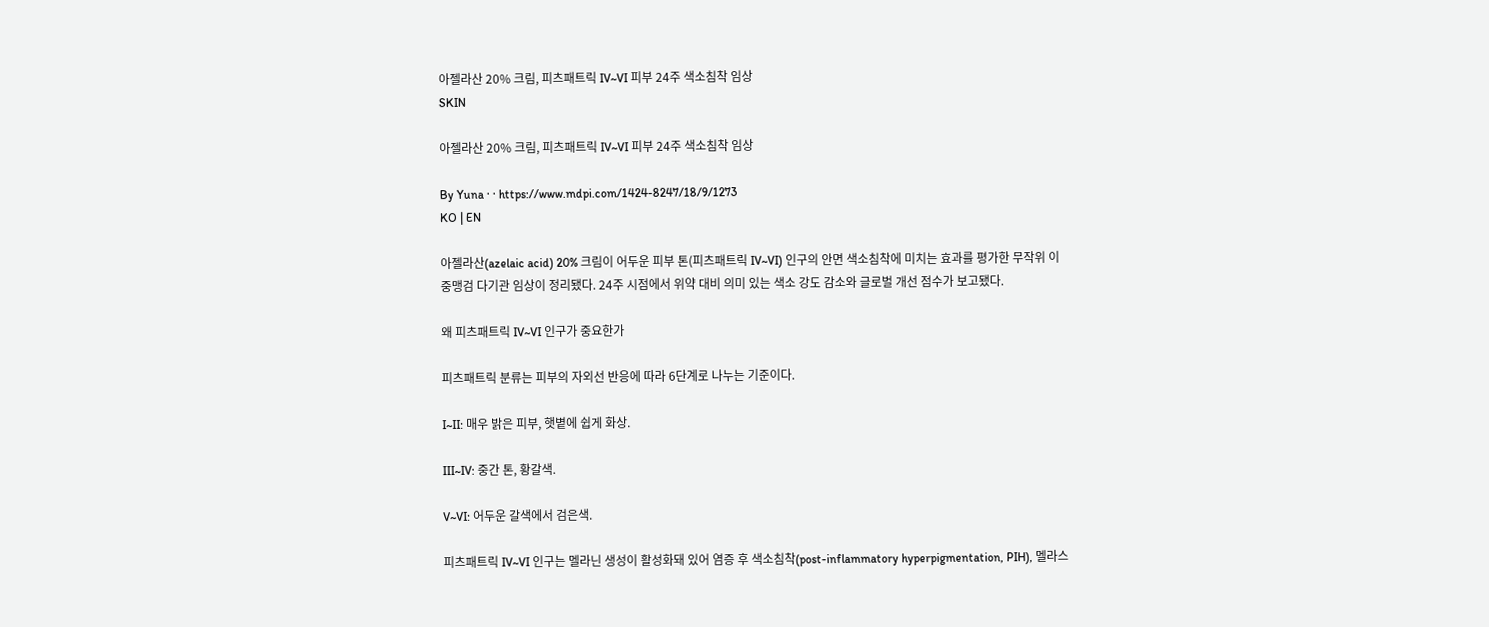아젤라산 20% 크림, 피츠패트릭 IV~VI 피부 24주 색소침착 임상
SKIN

아젤라산 20% 크림, 피츠패트릭 IV~VI 피부 24주 색소침착 임상

By Yuna · · https://www.mdpi.com/1424-8247/18/9/1273
KO | EN

아젤라산(azelaic acid) 20% 크림이 어두운 피부 톤(피츠패트릭 IV~VI) 인구의 안면 색소침착에 미치는 효과를 평가한 무작위 이중맹검 다기관 임상이 정리됐다. 24주 시점에서 위약 대비 의미 있는 색소 강도 감소와 글로벌 개선 점수가 보고됐다.

왜 피츠패트릭 IV~VI 인구가 중요한가

피츠패트릭 분류는 피부의 자외선 반응에 따라 6단계로 나누는 기준이다.

I~II: 매우 밝은 피부, 햇볕에 쉽게 화상.

III~IV: 중간 톤, 황갈색.

V~VI: 어두운 갈색에서 검은색.

피츠패트릭 IV~VI 인구는 멜라닌 생성이 활성화돼 있어 염증 후 색소침착(post-inflammatory hyperpigmentation, PIH), 멜라스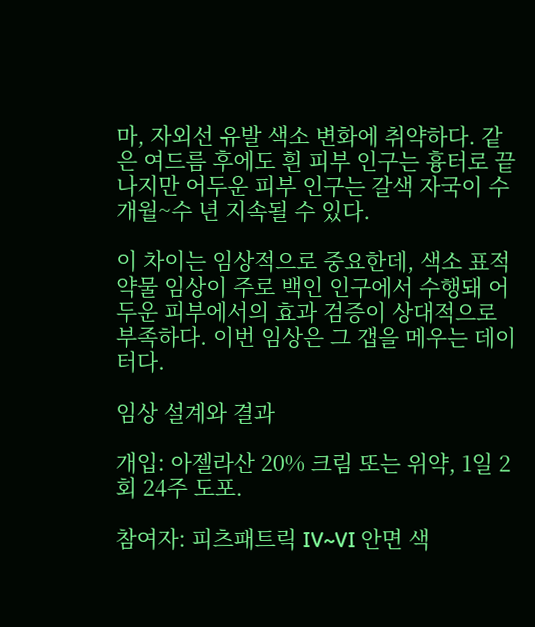마, 자외선 유발 색소 변화에 취약하다. 같은 여드름 후에도 흰 피부 인구는 흉터로 끝나지만 어두운 피부 인구는 갈색 자국이 수 개월~수 년 지속될 수 있다.

이 차이는 임상적으로 중요한데, 색소 표적 약물 임상이 주로 백인 인구에서 수행돼 어두운 피부에서의 효과 검증이 상대적으로 부족하다. 이번 임상은 그 갭을 메우는 데이터다.

임상 설계와 결과

개입: 아젤라산 20% 크림 또는 위약, 1일 2회 24주 도포.

참여자: 피츠패트릭 IV~VI 안면 색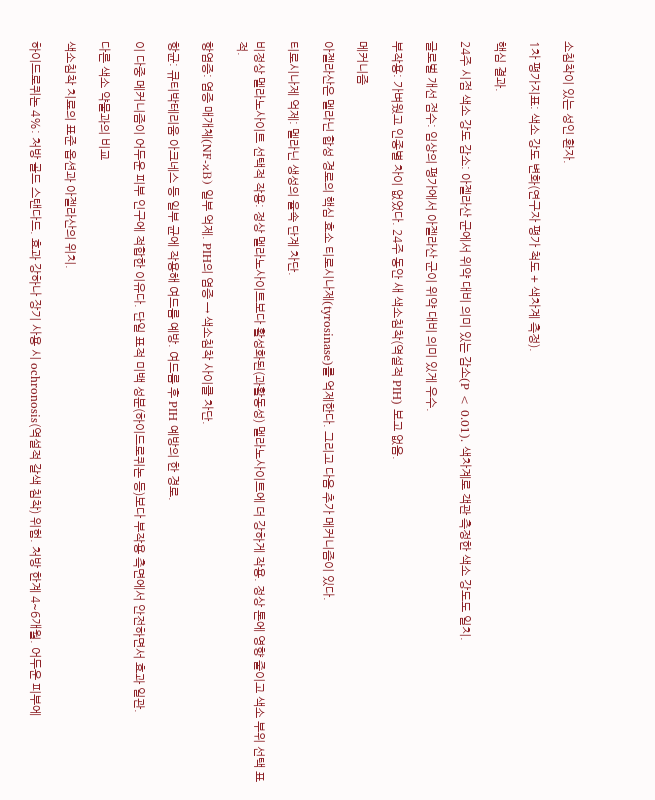소침착이 있는 성인 환자.

1차 평가지표: 색소 강도 변화(연구자 평가 척도 + 색차계 측정).

핵심 결과.

24주 시점 색소 강도 감소: 아젤라산 군에서 위약 대비 의미 있는 감소(P < 0.01). 색차계로 객관 측정한 색소 강도도 일치.

글로벌 개선 점수: 임상의 평가에서 아젤라산 군이 위약 대비 의미 있게 우수.

부작용: 가벼웠고 인종별 차이 없었다. 24주 동안 새 색소침착(역설적 PIH) 보고 없음.

메커니즘

아젤라산은 멜라닌 합성 경로의 핵심 효소 티로시나제(tyrosinase)를 억제한다. 그리고 다음 추가 메커니즘이 있다.

티로시나제 억제: 멜라닌 생성의 율속 단계 차단.

비정상 멜라노사이트 선택적 작용: 정상 멜라노사이트보다 활성화된(과활동성) 멜라노사이트에 더 강하게 작용. 정상 톤에 영향 줄이고 색소 부위 선택 표적.

항염증: 염증 매개체(NF-κB) 일부 억제. PIH의 염증 → 색소침착 사이클 차단.

항균: 큐티박테리움 아크네스 등 일부 균에 작용해 여드름 예방. 여드름 후 PIH 예방의 한 경로.

이 다중 메커니즘이 어두운 피부 인구에 적합한 이유다. 단일 표적 미백 성분(하이드로퀴논 등)보다 부작용 측면에서 안전하면서 효과 일관.

다른 색소 약물과의 비교

색소침착 치료의 표준 옵션과 아젤라산의 위치.

하이드로퀴논 4%: 처방 골드 스탠다드. 효과 강하나 장기 사용 시 ochronosis(역설적 갈색 침착) 위험. 처방 한계 4~6개월. 어두운 피부에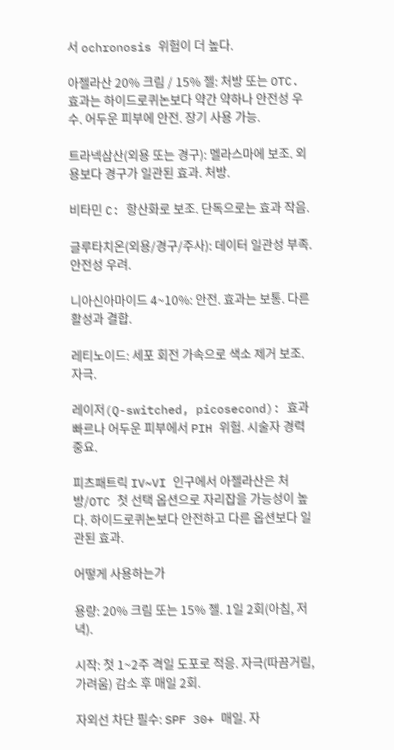서 ochronosis 위험이 더 높다.

아젤라산 20% 크림 / 15% 젤: 처방 또는 OTC. 효과는 하이드로퀴논보다 약간 약하나 안전성 우수. 어두운 피부에 안전. 장기 사용 가능.

트라넥삼산(외용 또는 경구): 멜라스마에 보조. 외용보다 경구가 일관된 효과. 처방.

비타민 C: 항산화로 보조. 단독으로는 효과 작음.

글루타치온(외용/경구/주사): 데이터 일관성 부족. 안전성 우려.

니아신아마이드 4~10%: 안전. 효과는 보통. 다른 활성과 결합.

레티노이드: 세포 회전 가속으로 색소 제거 보조. 자극.

레이저(Q-switched, picosecond): 효과 빠르나 어두운 피부에서 PIH 위험. 시술자 경력 중요.

피츠패트릭 IV~VI 인구에서 아젤라산은 처방/OTC 첫 선택 옵션으로 자리잡을 가능성이 높다. 하이드로퀴논보다 안전하고 다른 옵션보다 일관된 효과.

어떻게 사용하는가

용량: 20% 크림 또는 15% 젤. 1일 2회(아침, 저녁).

시작: 첫 1~2주 격일 도포로 적응. 자극(따끔거림, 가려움) 감소 후 매일 2회.

자외선 차단 필수: SPF 30+ 매일. 자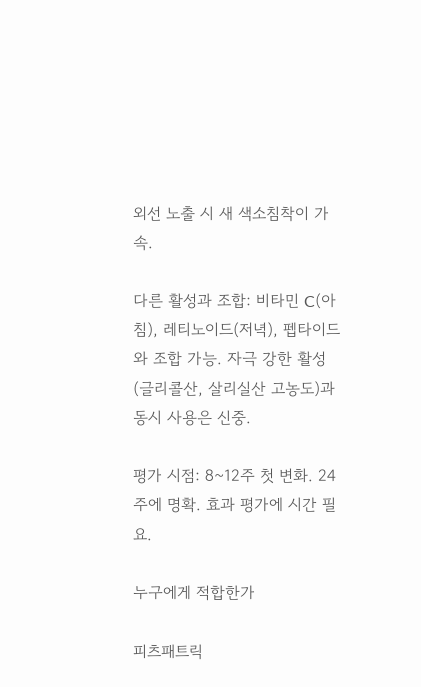외선 노출 시 새 색소침착이 가속.

다른 활성과 조합: 비타민 C(아침), 레티노이드(저녁), 펩타이드와 조합 가능. 자극 강한 활성(글리콜산, 살리실산 고농도)과 동시 사용은 신중.

평가 시점: 8~12주 첫 변화. 24주에 명확. 효과 평가에 시간 필요.

누구에게 적합한가

피츠패트릭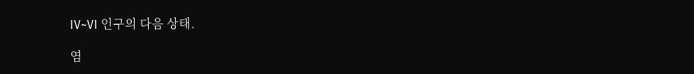IV~VI 인구의 다음 상태.

염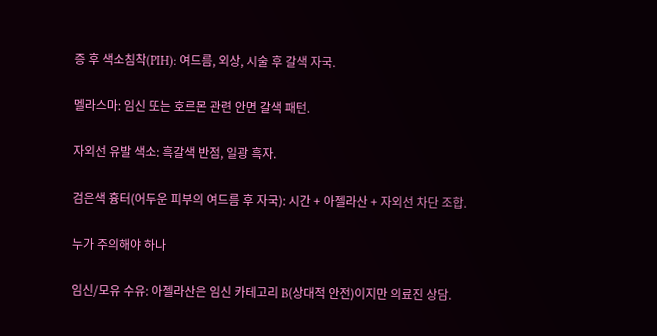증 후 색소침착(PIH): 여드름, 외상, 시술 후 갈색 자국.

멜라스마: 임신 또는 호르몬 관련 안면 갈색 패턴.

자외선 유발 색소: 흑갈색 반점, 일광 흑자.

검은색 흉터(어두운 피부의 여드름 후 자국): 시간 + 아젤라산 + 자외선 차단 조합.

누가 주의해야 하나

임신/모유 수유: 아젤라산은 임신 카테고리 B(상대적 안전)이지만 의료진 상담.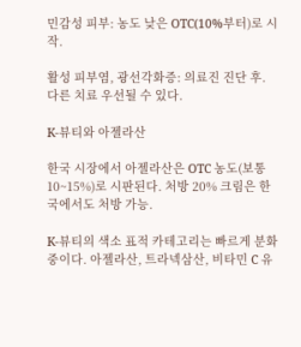민감성 피부: 농도 낮은 OTC(10%부터)로 시작.

활성 피부염, 광선각화증: 의료진 진단 후. 다른 치료 우선될 수 있다.

K-뷰티와 아젤라산

한국 시장에서 아젤라산은 OTC 농도(보통 10~15%)로 시판된다. 처방 20% 크림은 한국에서도 처방 가능.

K-뷰티의 색소 표적 카테고리는 빠르게 분화 중이다. 아젤라산, 트라넥삼산, 비타민 C 유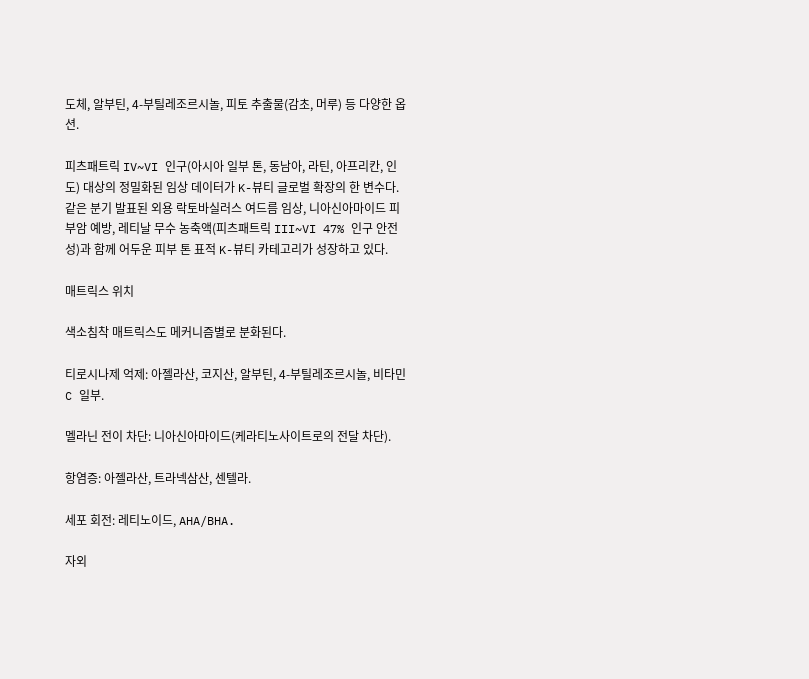도체, 알부틴, 4-부틸레조르시놀, 피토 추출물(감초, 머루) 등 다양한 옵션.

피츠패트릭 IV~VI 인구(아시아 일부 톤, 동남아, 라틴, 아프리칸, 인도) 대상의 정밀화된 임상 데이터가 K-뷰티 글로벌 확장의 한 변수다. 같은 분기 발표된 외용 락토바실러스 여드름 임상, 니아신아마이드 피부암 예방, 레티날 무수 농축액(피츠패트릭 III~VI 47% 인구 안전성)과 함께 어두운 피부 톤 표적 K-뷰티 카테고리가 성장하고 있다.

매트릭스 위치

색소침착 매트릭스도 메커니즘별로 분화된다.

티로시나제 억제: 아젤라산, 코지산, 알부틴, 4-부틸레조르시놀, 비타민 C 일부.

멜라닌 전이 차단: 니아신아마이드(케라티노사이트로의 전달 차단).

항염증: 아젤라산, 트라넥삼산, 센텔라.

세포 회전: 레티노이드, AHA/BHA.

자외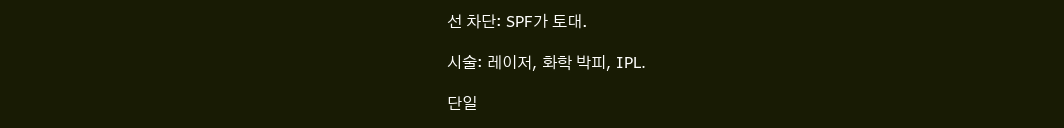선 차단: SPF가 토대.

시술: 레이저, 화학 박피, IPL.

단일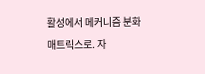활성에서 메커니즘 분화 매트릭스로. 자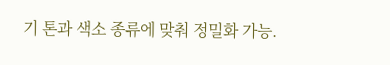기 톤과 색소 종류에 맞춰 정밀화 가능.